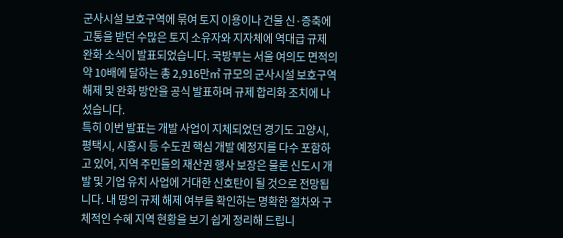군사시설 보호구역에 묶여 토지 이용이나 건물 신·증축에 고통을 받던 수많은 토지 소유자와 지자체에 역대급 규제 완화 소식이 발표되었습니다. 국방부는 서울 여의도 면적의 약 10배에 달하는 총 2,916만㎡ 규모의 군사시설 보호구역 해제 및 완화 방안을 공식 발표하며 규제 합리화 조치에 나섰습니다.
특히 이번 발표는 개발 사업이 지체되었던 경기도 고양시, 평택시, 시흥시 등 수도권 핵심 개발 예정지를 다수 포함하고 있어, 지역 주민들의 재산권 행사 보장은 물론 신도시 개발 및 기업 유치 사업에 거대한 신호탄이 될 것으로 전망됩니다. 내 땅의 규제 해제 여부를 확인하는 명확한 절차와 구체적인 수혜 지역 현황을 보기 쉽게 정리해 드립니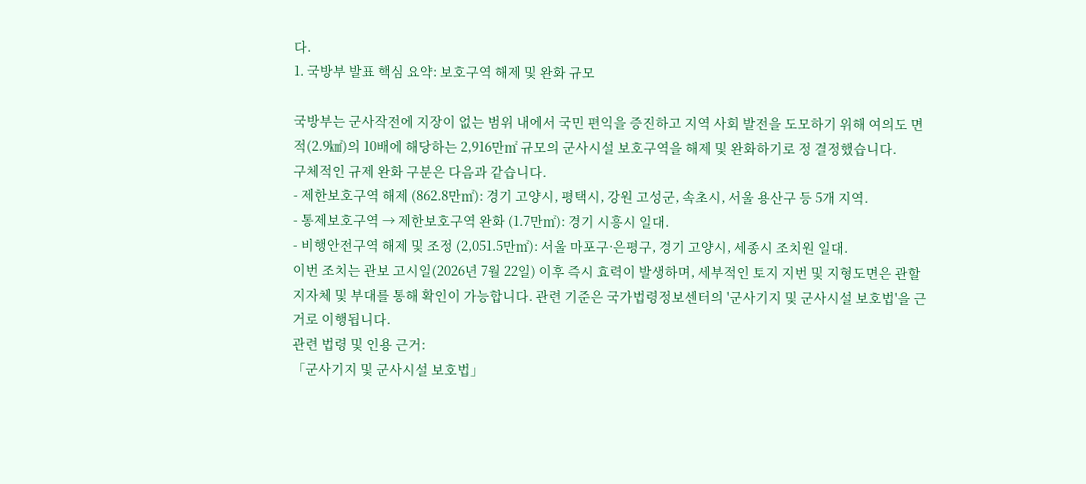다.
1. 국방부 발표 핵심 요약: 보호구역 해제 및 완화 규모

국방부는 군사작전에 지장이 없는 범위 내에서 국민 편익을 증진하고 지역 사회 발전을 도모하기 위해 여의도 면적(2.9㎢)의 10배에 해당하는 2,916만㎡ 규모의 군사시설 보호구역을 해제 및 완화하기로 정 결정했습니다.
구체적인 규제 완화 구분은 다음과 같습니다.
- 제한보호구역 해제 (862.8만㎡): 경기 고양시, 평택시, 강원 고성군, 속초시, 서울 용산구 등 5개 지역.
- 통제보호구역 → 제한보호구역 완화 (1.7만㎡): 경기 시흥시 일대.
- 비행안전구역 해제 및 조정 (2,051.5만㎡): 서울 마포구·은평구, 경기 고양시, 세종시 조치원 일대.
이번 조치는 관보 고시일(2026년 7월 22일) 이후 즉시 효력이 발생하며, 세부적인 토지 지번 및 지형도면은 관할 지자체 및 부대를 통해 확인이 가능합니다. 관련 기준은 국가법령정보센터의 '군사기지 및 군사시설 보호법'을 근거로 이행됩니다.
관련 법령 및 인용 근거:
「군사기지 및 군사시설 보호법」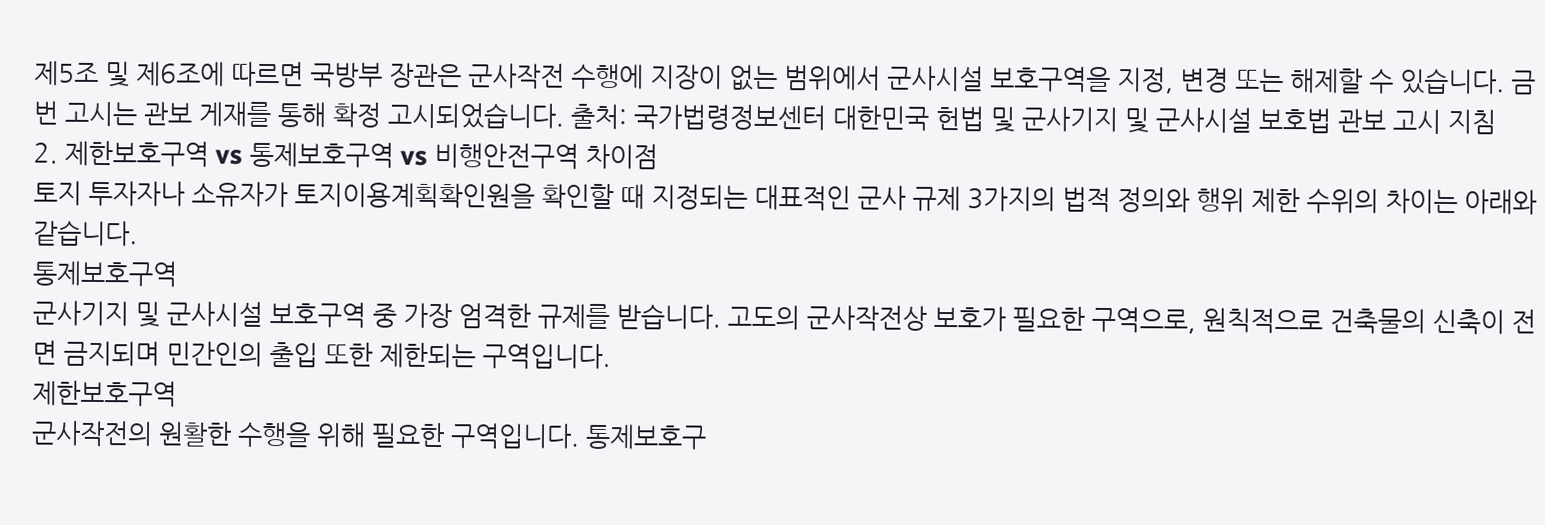제5조 및 제6조에 따르면 국방부 장관은 군사작전 수행에 지장이 없는 범위에서 군사시설 보호구역을 지정, 변경 또는 해제할 수 있습니다. 금번 고시는 관보 게재를 통해 확정 고시되었습니다. 출처: 국가법령정보센터 대한민국 헌법 및 군사기지 및 군사시설 보호법 관보 고시 지침
2. 제한보호구역 vs 통제보호구역 vs 비행안전구역 차이점
토지 투자자나 소유자가 토지이용계획확인원을 확인할 때 지정되는 대표적인 군사 규제 3가지의 법적 정의와 행위 제한 수위의 차이는 아래와 같습니다.
통제보호구역
군사기지 및 군사시설 보호구역 중 가장 엄격한 규제를 받습니다. 고도의 군사작전상 보호가 필요한 구역으로, 원칙적으로 건축물의 신축이 전면 금지되며 민간인의 출입 또한 제한되는 구역입니다.
제한보호구역
군사작전의 원활한 수행을 위해 필요한 구역입니다. 통제보호구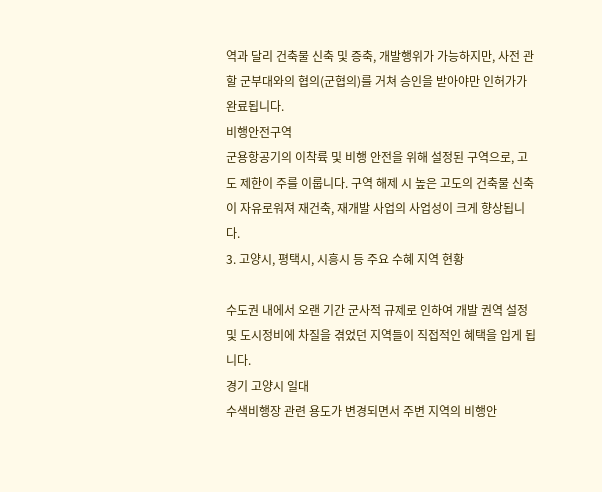역과 달리 건축물 신축 및 증축, 개발행위가 가능하지만, 사전 관할 군부대와의 협의(군협의)를 거쳐 승인을 받아야만 인허가가 완료됩니다.
비행안전구역
군용항공기의 이착륙 및 비행 안전을 위해 설정된 구역으로, 고도 제한이 주를 이룹니다. 구역 해제 시 높은 고도의 건축물 신축이 자유로워져 재건축, 재개발 사업의 사업성이 크게 향상됩니다.
3. 고양시, 평택시, 시흥시 등 주요 수혜 지역 현황

수도권 내에서 오랜 기간 군사적 규제로 인하여 개발 권역 설정 및 도시정비에 차질을 겪었던 지역들이 직접적인 혜택을 입게 됩니다.
경기 고양시 일대
수색비행장 관련 용도가 변경되면서 주변 지역의 비행안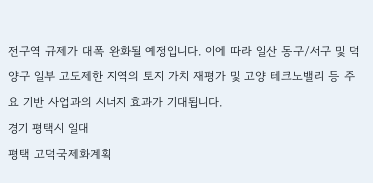전구역 규제가 대폭 완화될 예정입니다. 이에 따라 일산 동구/서구 및 덕양구 일부 고도제한 지역의 토지 가치 재평가 및 고양 테크노밸리 등 주요 기반 사업과의 시너지 효과가 기대됩니다.
경기 평택시 일대
평택 고덕국제화계획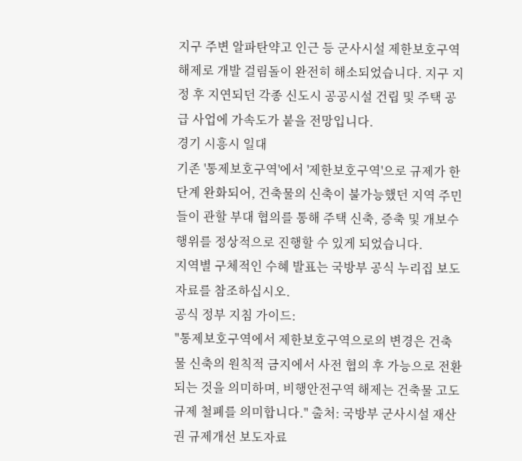지구 주변 알파탄약고 인근 등 군사시설 제한보호구역 해제로 개발 걸림돌이 완전히 해소되었습니다. 지구 지정 후 지연되던 각종 신도시 공공시설 건립 및 주택 공급 사업에 가속도가 붙을 전망입니다.
경기 시흥시 일대
기존 '통제보호구역'에서 '제한보호구역'으로 규제가 한 단계 완화되어, 건축물의 신축이 불가능했던 지역 주민들이 관할 부대 협의를 통해 주택 신축, 증축 및 개보수 행위를 정상적으로 진행할 수 있게 되었습니다.
지역별 구체적인 수혜 발표는 국방부 공식 누리집 보도자료를 참조하십시오.
공식 정부 지침 가이드:
"통제보호구역에서 제한보호구역으로의 변경은 건축물 신축의 원칙적 금지에서 사전 협의 후 가능으로 전환되는 것을 의미하며, 비행안전구역 해제는 건축물 고도 규제 철폐를 의미합니다." 출처: 국방부 군사시설 재산권 규제개선 보도자료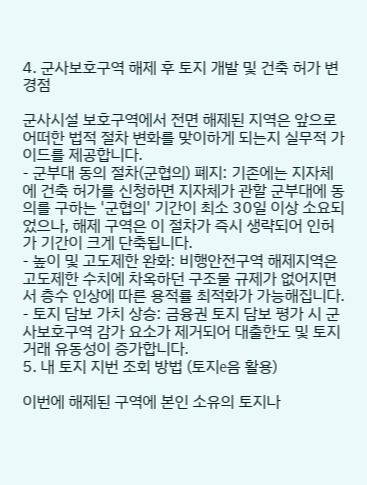4. 군사보호구역 해제 후 토지 개발 및 건축 허가 변경점

군사시설 보호구역에서 전면 해제된 지역은 앞으로 어떠한 법적 절차 변화를 맞이하게 되는지 실무적 가이드를 제공합니다.
- 군부대 동의 절차(군협의) 폐지: 기존에는 지자체에 건축 허가를 신청하면 지자체가 관할 군부대에 동의를 구하는 '군협의' 기간이 최소 30일 이상 소요되었으나, 해제 구역은 이 절차가 즉시 생략되어 인허가 기간이 크게 단축됩니다.
- 높이 및 고도제한 완화: 비행안전구역 해제지역은 고도제한 수치에 차옥하던 구조물 규제가 없어지면서 층수 인상에 따른 용적률 최적화가 가능해집니다.
- 토지 담보 가치 상승: 금융권 토지 담보 평가 시 군사보호구역 감가 요소가 제거되어 대출한도 및 토지 거래 유동성이 증가합니다.
5. 내 토지 지번 조회 방법 (토지e음 활용)

이번에 해제된 구역에 본인 소유의 토지나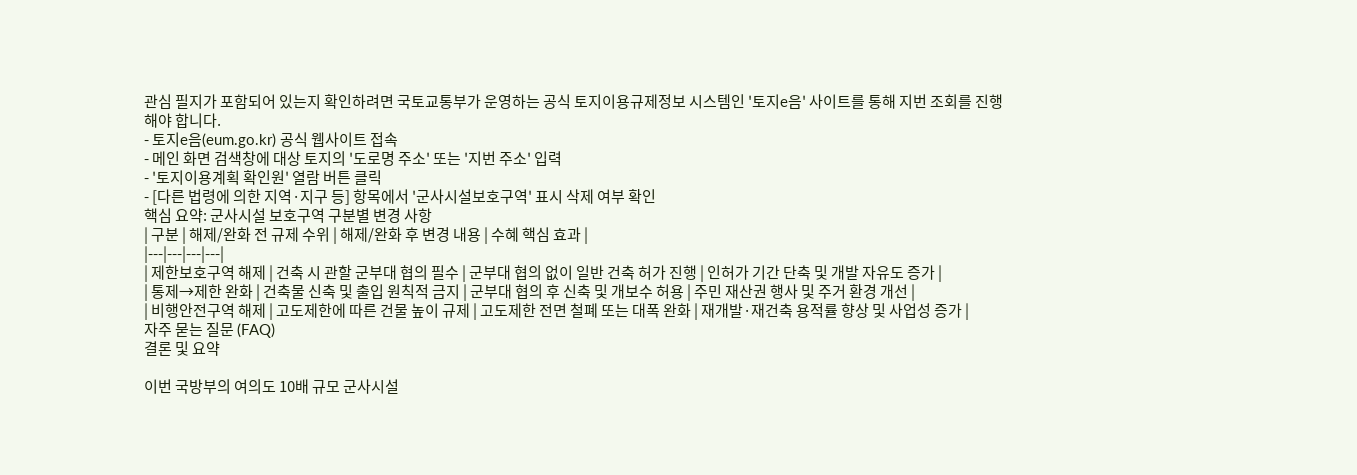관심 필지가 포함되어 있는지 확인하려면 국토교통부가 운영하는 공식 토지이용규제정보 시스템인 '토지e음' 사이트를 통해 지번 조회를 진행해야 합니다.
- 토지e음(eum.go.kr) 공식 웹사이트 접속
- 메인 화면 검색창에 대상 토지의 '도로명 주소' 또는 '지번 주소' 입력
- '토지이용계획 확인원' 열람 버튼 클릭
- [다른 법령에 의한 지역·지구 등] 항목에서 '군사시설보호구역' 표시 삭제 여부 확인
핵심 요약: 군사시설 보호구역 구분별 변경 사항
| 구분 | 해제/완화 전 규제 수위 | 해제/완화 후 변경 내용 | 수혜 핵심 효과 |
|---|---|---|---|
| 제한보호구역 해제 | 건축 시 관할 군부대 협의 필수 | 군부대 협의 없이 일반 건축 허가 진행 | 인허가 기간 단축 및 개발 자유도 증가 |
| 통제→제한 완화 | 건축물 신축 및 출입 원칙적 금지 | 군부대 협의 후 신축 및 개보수 허용 | 주민 재산권 행사 및 주거 환경 개선 |
| 비행안전구역 해제 | 고도제한에 따른 건물 높이 규제 | 고도제한 전면 철폐 또는 대폭 완화 | 재개발·재건축 용적률 향상 및 사업성 증가 |
자주 묻는 질문 (FAQ)
결론 및 요약

이번 국방부의 여의도 10배 규모 군사시설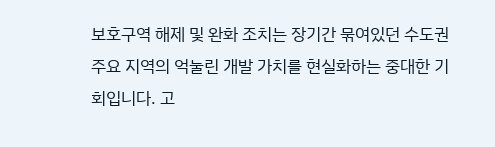보호구역 해제 및 완화 조치는 장기간 묶여있던 수도권 주요 지역의 억눌린 개발 가치를 현실화하는 중대한 기회입니다. 고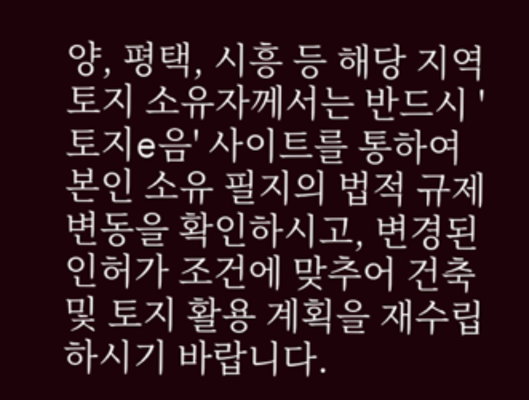양, 평택, 시흥 등 해당 지역 토지 소유자께서는 반드시 '토지e음' 사이트를 통하여 본인 소유 필지의 법적 규제 변동을 확인하시고, 변경된 인허가 조건에 맞추어 건축 및 토지 활용 계획을 재수립하시기 바랍니다.